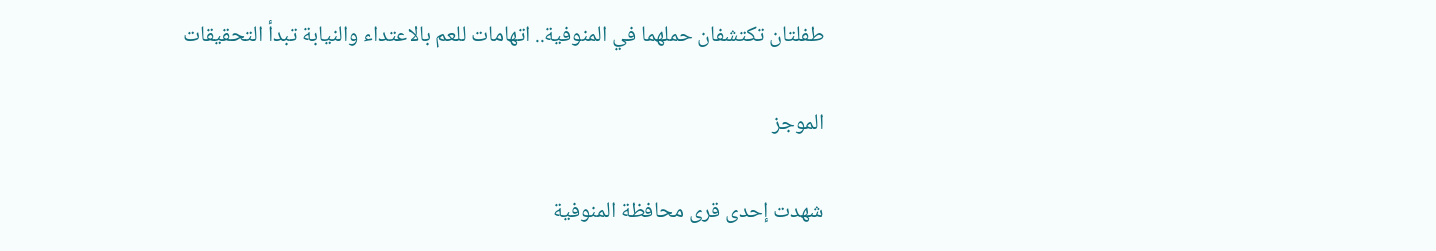طفلتان تكتشفان حملهما في المنوفية.. اتهامات للعم بالاعتداء والنيابة تبدأ التحقيقات

الموجز

شهدت إحدى قرى محافظة المنوفية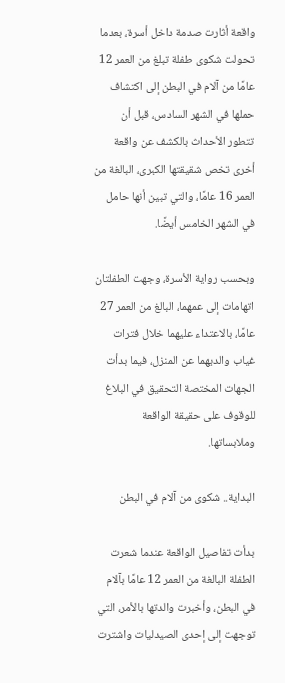واقعة أثارت صدمة داخل أسرة، بعدما تحولت شكوى طفلة تبلغ من العمر 12 عامًا من آلام في البطن إلى اكتشاف حملها في الشهر السادس، قبل أن تتطور الأحداث بالكشف عن واقعة أخرى تخص شقيقتها الكبرى، البالغة من العمر 16 عامًا، والتي تبين أنها حامل في الشهر الخامس أيضًا.

وبحسب رواية الأسرة، وجهت الطفلتان اتهامات إلى عمهما، البالغ من العمر 27 عامًا، بالاعتداء عليهما خلال فترات غياب والديهما عن المنزل، فيما بدأت الجهات المختصة التحقيق في البلاغ للوقوف على حقيقة الواقعة وملابساتها.

البداية.. شكوى من آلام في البطن

بدأت تفاصيل الواقعة عندما شعرت الطفلة البالغة من العمر 12 عامًا بآلام في البطن، وأخبرت والدتها بالأمر، التي توجهت إلى إحدى الصيدليات واشترت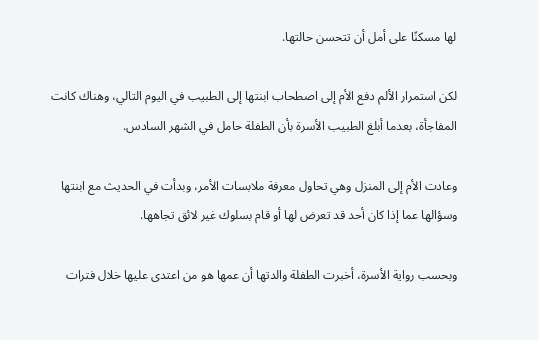لها مسكنًا على أمل أن تتحسن حالتها.

لكن استمرار الألم دفع الأم إلى اصطحاب ابنتها إلى الطبيب في اليوم التالي، وهناك كانت المفاجأة، بعدما أبلغ الطبيب الأسرة بأن الطفلة حامل في الشهر السادس.

وعادت الأم إلى المنزل وهي تحاول معرفة ملابسات الأمر، وبدأت في الحديث مع ابنتها وسؤالها عما إذا كان أحد قد تعرض لها أو قام بسلوك غير لائق تجاهها.

وبحسب رواية الأسرة، أخبرت الطفلة والدتها أن عمها هو من اعتدى عليها خلال فترات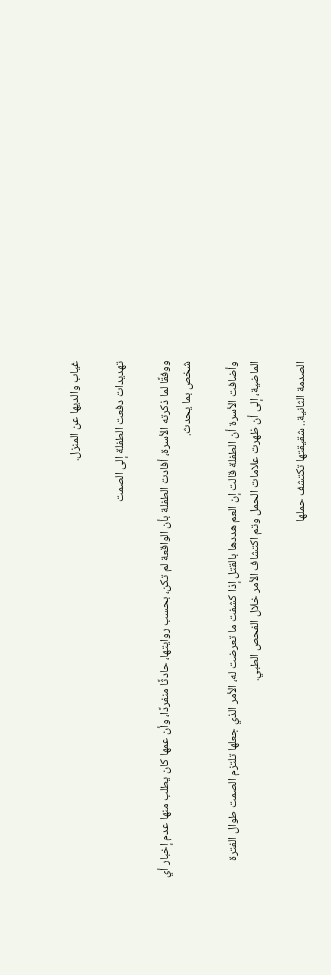غياب والديها عن المنزل.

تهديدات دفعت الطفلة إلى الصمت

ووفقًا لما ذكرته الأسرة، أفادت الطفلة بأن الواقعة لم تكن، بحسب روايتها، حادثًا منفردًا، وأن عمها كان يطلب منها عدم إخبار أي شخص بما يحدث.

وأضافت الأسرة أن الطفلة قالت إن العم هددها بالقتل إذا كشفت ما تعرضت له، الأمر الذي جعلها تلتزم الصمت طوال الفترة الماضية، إلى أن ظهرت علامات الحمل وتم اكتشاف الأمر خلال الفحص الطبي.

الصدمة الثانية.. شقيقتها تكتشف حملها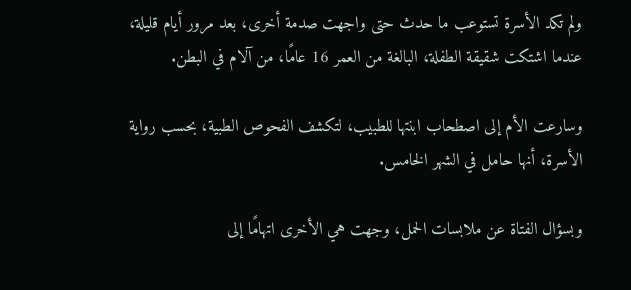ولم تكد الأسرة تستوعب ما حدث حتى واجهت صدمة أخرى، بعد مرور أيام قليلة، عندما اشتكت شقيقة الطفلة، البالغة من العمر 16 عامًا، من آلام في البطن.

وسارعت الأم إلى اصطحاب ابنتها للطبيب، لتكشف الفحوص الطبية، بحسب رواية الأسرة، أنها حامل في الشهر الخامس.

وبسؤال الفتاة عن ملابسات الحمل، وجهت هي الأخرى اتهامًا إلى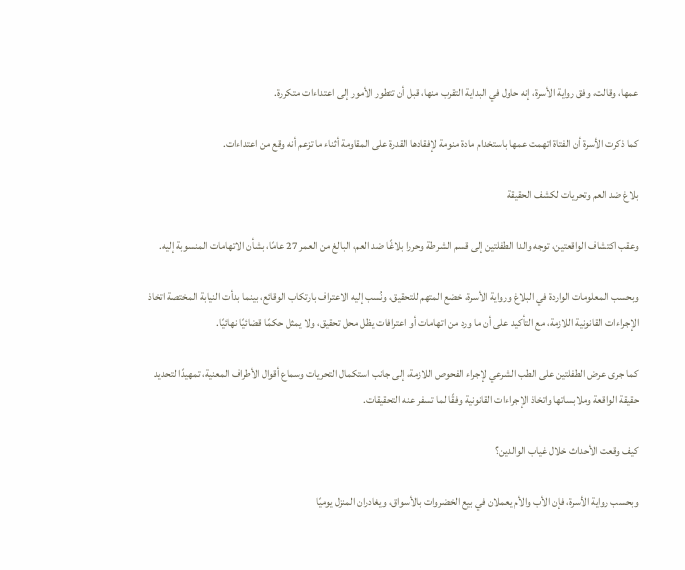عمها، وقالت، وفق رواية الأسرة، إنه حاول في البداية التقرب منها، قبل أن تتطور الأمور إلى اعتداءات متكررة.

كما ذكرت الأسرة أن الفتاة اتهمت عمها باستخدام مادة منومة لإفقادها القدرة على المقاومة أثناء ما تزعم أنه وقع من اعتداءات.

بلاغ ضد العم وتحريات لكشف الحقيقة

وعقب اكتشاف الواقعتين، توجه والدا الطفلتين إلى قسم الشرطة وحررا بلاغًا ضد العم، البالغ من العمر 27 عامًا، بشأن الاتهامات المنسوبة إليه.

وبحسب المعلومات الواردة في البلاغ ورواية الأسرة، خضع المتهم للتحقيق، ونُسب إليه الاعتراف بارتكاب الوقائع، بينما بدأت النيابة المختصة اتخاذ الإجراءات القانونية اللازمة، مع التأكيد على أن ما ورد من اتهامات أو اعترافات يظل محل تحقيق، ولا يمثل حكمًا قضائيًا نهائيًا.

كما جرى عرض الطفلتين على الطب الشرعي لإجراء الفحوص اللازمة، إلى جانب استكمال التحريات وسماع أقوال الأطراف المعنية، تمهيدًا لتحديد حقيقة الواقعة وملابساتها واتخاذ الإجراءات القانونية وفقًا لما تسفر عنه التحقيقات.

كيف وقعت الأحداث خلال غياب الوالدين؟

وبحسب رواية الأسرة، فإن الأب والأم يعملان في بيع الخضروات بالأسواق، ويغادران المنزل يوميًا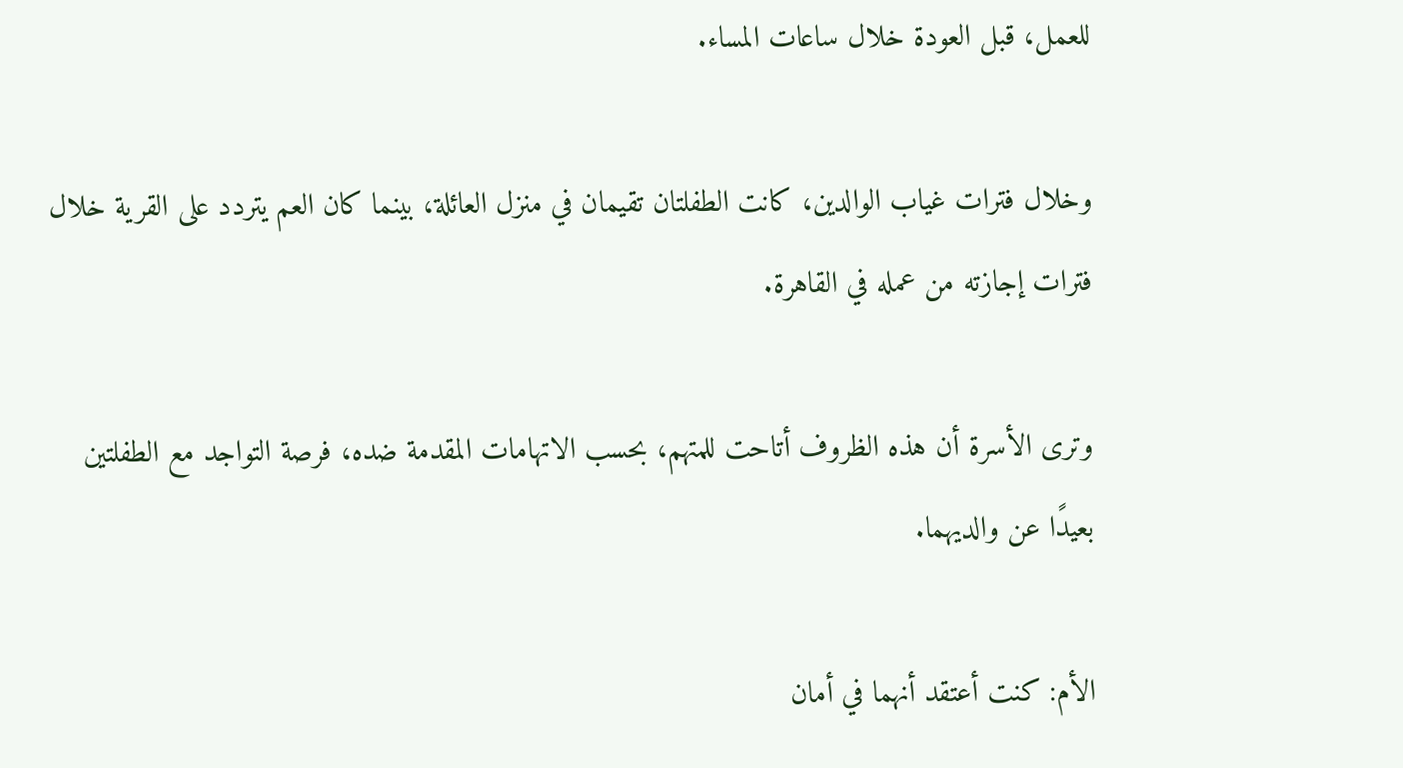للعمل، قبل العودة خلال ساعات المساء.

وخلال فترات غياب الوالدين، كانت الطفلتان تقيمان في منزل العائلة، بينما كان العم يتردد على القرية خلال فترات إجازته من عمله في القاهرة.

وترى الأسرة أن هذه الظروف أتاحت للمتهم، بحسب الاتهامات المقدمة ضده، فرصة التواجد مع الطفلتين بعيدًا عن والديهما.

الأم: كنت أعتقد أنهما في أمان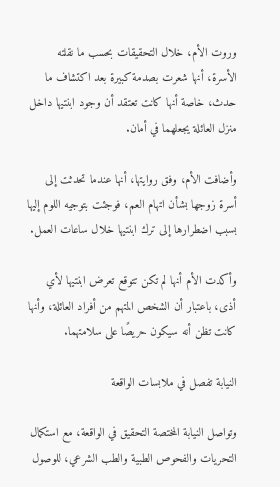وروت الأم، خلال التحقيقات بحسب ما نقلته الأسرة، أنها شعرت بصدمة كبيرة بعد اكتشاف ما حدث، خاصة أنها كانت تعتقد أن وجود ابنتيها داخل منزل العائلة يجعلهما في أمان.

وأضافت الأم، وفق روايتها، أنها عندما تحدثت إلى أسرة زوجها بشأن اتهام العم، فوجئت بتوجيه اللوم إليها بسبب اضطرارها إلى ترك ابنتيها خلال ساعات العمل.

وأكدت الأم أنها لم تكن تتوقع تعرض ابنتيها لأي أذى، باعتبار أن الشخص المتهم من أفراد العائلة، وأنها كانت تظن أنه سيكون حريصًا على سلامتهما.

النيابة تفصل في ملابسات الواقعة

وتواصل النيابة المختصة التحقيق في الواقعة، مع استكمال التحريات والفحوص الطبية والطب الشرعي، للوصول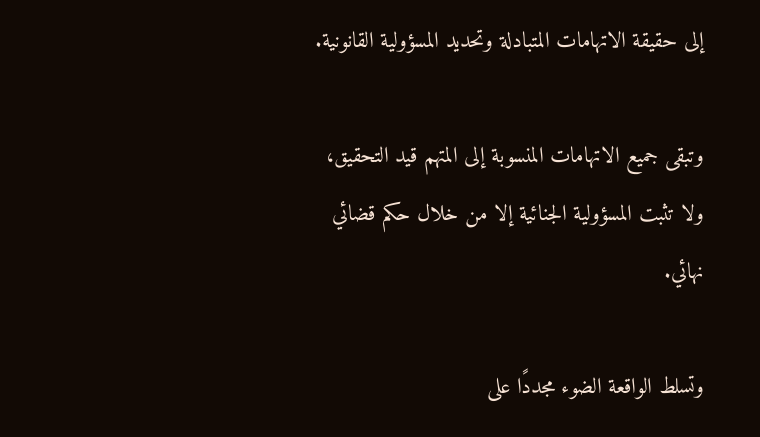إلى حقيقة الاتهامات المتبادلة وتحديد المسؤولية القانونية.

وتبقى جميع الاتهامات المنسوبة إلى المتهم قيد التحقيق، ولا تثبت المسؤولية الجنائية إلا من خلال حكم قضائي نهائي.

وتسلط الواقعة الضوء مجددًا على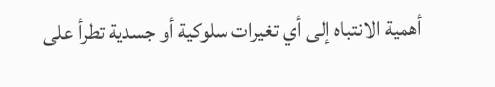أهمية الانتباه إلى أي تغيرات سلوكية أو جسدية تطرأ على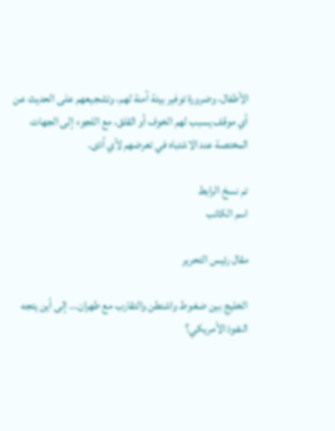الأطفال، وضرورة توفير بيئة آمنة لهم، وتشجيعهم على الحديث عن أي موقف يسبب لهم الخوف أو القلق، مع اللجوء إلى الجهات المختصة عند الاشتباه في تعرضهم لأي أذى.

تم نسخ الرابط
اسم الكاتب

مقال رئيس التحرير

الخليج بين ضغوط واشنطن والتقارب مع طهران... إلى أين يتجه النفوذ الأمريكي؟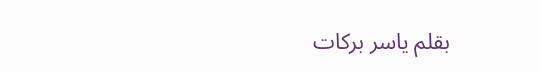بقلم ياسر بركات